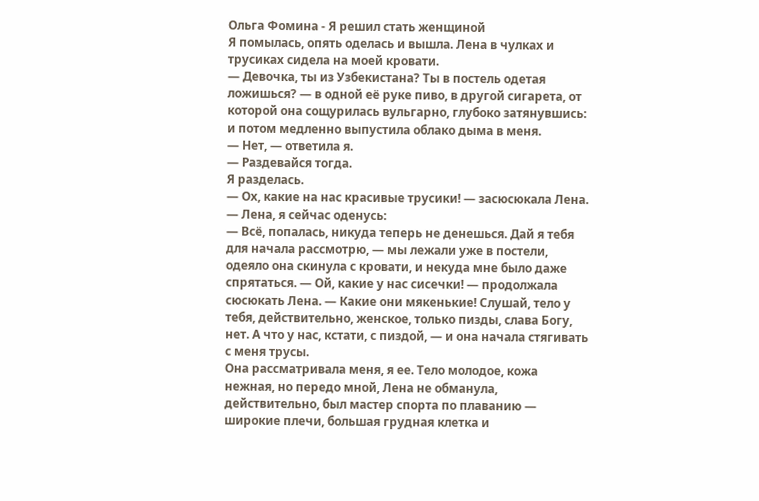Ольга Фомина - Я решил стать женщиной
Я помылась, опять оделась и вышла. Лена в чулках и трусиках сидела на моей кровати.
— Девочка, ты из Узбекистана? Ты в постель одетая ложишься? — в одной её руке пиво, в другой сигарета, от которой она сощурилась вульгарно, глубоко затянувшись: и потом медленно выпустила облако дыма в меня.
— Нет, — ответила я.
— Раздевайся тогда.
Я разделась.
— Ох, какие на нас красивые трусики! — засюсюкала Лена.
— Лена, я сейчас оденусь:
— Всё, попалась, никуда теперь не денешься. Дай я тебя для начала рассмотрю, — мы лежали уже в постели, одеяло она скинула с кровати, и некуда мне было даже спрятаться. — Ой, какие у нас сисечки! — продолжала сюсюкать Лена. — Какие они мякенькие! Слушай, тело у тебя, действительно, женское, только пизды, слава Богу, нет. А что у нас, кстати, с пиздой, — и она начала стягивать с меня трусы.
Она рассматривала меня, я ее. Тело молодое, кожа нежная, но передо мной, Лена не обманула, действительно, был мастер спорта по плаванию — широкие плечи, большая грудная клетка и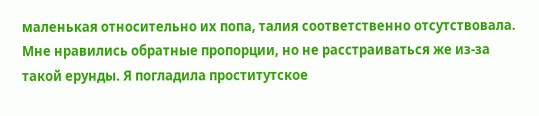маленькая относительно их попа, талия соответственно отсутствовала. Мне нравились обратные пропорции, но не расстраиваться же из-за такой ерунды. Я погладила проститутское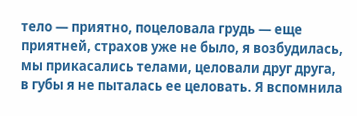тело — приятно, поцеловала грудь — еще приятней, страхов уже не было, я возбудилась, мы прикасались телами, целовали друг друга, в губы я не пыталась ее целовать. Я вспомнила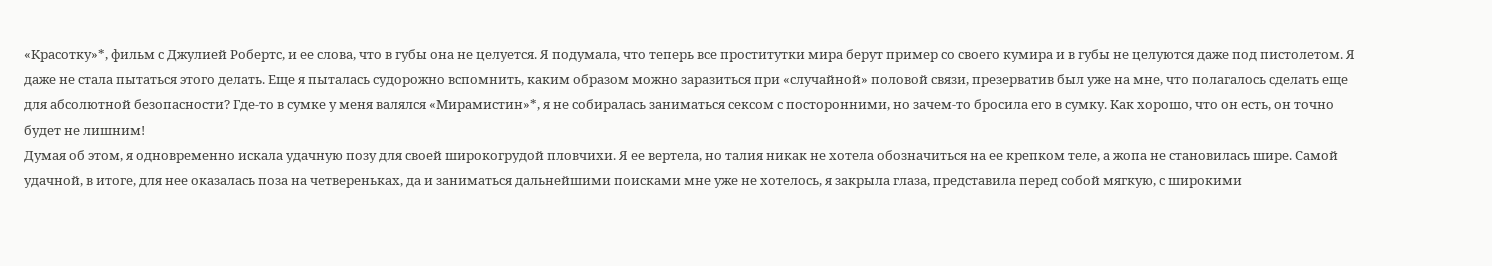«Красотку»*, фильм с Джулией Робертс, и ее слова, что в губы она не целуется. Я подумала, что теперь все проститутки мира берут пример со своего кумира и в губы не целуются даже под пистолетом. Я даже не стала пытаться этого делать. Еще я пыталась судорожно вспомнить, каким образом можно заразиться при «случайной» половой связи, презерватив был уже на мне, что полагалось сделать еще для абсолютной безопасности? Где-то в сумке у меня валялся «Мирамистин»*, я не собиралась заниматься сексом с посторонними, но зачем-то бросила его в сумку. Как хорошо, что он есть, он точно будет не лишним!
Думая об этом, я одновременно искала удачную позу для своей широкогрудой пловчихи. Я ее вертела, но талия никак не хотела обозначиться на ее крепком теле, а жопа не становилась шире. Самой удачной, в итоге, для нее оказалась поза на четвереньках, да и заниматься дальнейшими поисками мне уже не хотелось, я закрыла глаза, представила перед собой мягкую, с широкими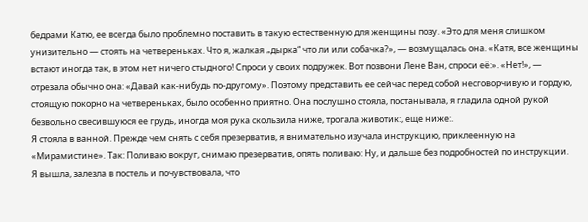бедрами Катю, ее всегда было проблемно поставить в такую естественную для женщины позу. «Это для меня слишком унизительно — стоять на четвереньках. Что я, жалкая „дырка“ что ли или собачка?», — возмущалась она. «Катя, все женщины встают иногда так, в этом нет ничего стыдного! Спроси у своих подружек. Вот позвони Лене Ван, спроси её:». «Нет!», — отрезала обычно она: «Давай как-нибудь по-другому». Поэтому представить ее сейчас перед собой несговорчивую и гордую, стоящую покорно на четвереньках, было особенно приятно. Она послушно стояла, постанывала, я гладила одной рукой безвольно свесившуюся ее грудь, иногда моя рука скользила ниже, трогала животик:, еще ниже:.
Я стояла в ванной. Прежде чем снять с себя презерватив, я внимательно изучала инструкцию, приклеенную на «Мирамистине». Так: Поливаю вокруг, снимаю презерватив, опять поливаю: Ну, и дальше без подробностей по инструкции.
Я вышла, залезла в постель и почувствовала, что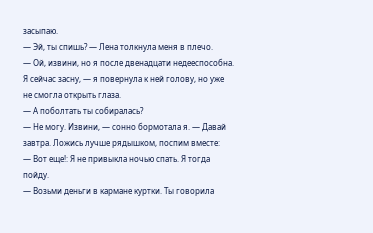засыпаю.
— Эй, ты спишь? — Лена толкнула меня в плечо.
— Ой, извини, но я после двенадцати недееспособна. Я сейчас засну, — я повернула к ней голову, но уже не смогла открыть глаза.
— А поболтать ты собиралась?
— Не могу. Извини, — сонно бормотала я. — Давай завтра. Ложись лучше рядышком, поспим вместе:
— Вот еще!: Я не привыкла ночью спать. Я тогда пойду.
— Возьми деньги в кармане куртки. Ты говорила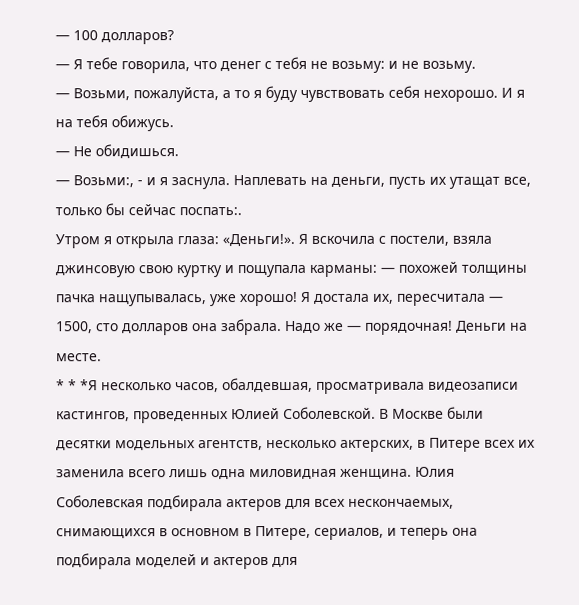— 100 долларов?
— Я тебе говорила, что денег с тебя не возьму: и не возьму.
— Возьми, пожалуйста, а то я буду чувствовать себя нехорошо. И я на тебя обижусь.
— Не обидишься.
— Возьми:, - и я заснула. Наплевать на деньги, пусть их утащат все, только бы сейчас поспать:.
Утром я открыла глаза: «Деньги!». Я вскочила с постели, взяла джинсовую свою куртку и пощупала карманы: — похожей толщины пачка нащупывалась, уже хорошо! Я достала их, пересчитала — 1500, сто долларов она забрала. Надо же — порядочная! Деньги на месте.
* * *Я несколько часов, обалдевшая, просматривала видеозаписи кастингов, проведенных Юлией Соболевской. В Москве были десятки модельных агентств, несколько актерских, в Питере всех их заменила всего лишь одна миловидная женщина. Юлия Соболевская подбирала актеров для всех нескончаемых, снимающихся в основном в Питере, сериалов, и теперь она подбирала моделей и актеров для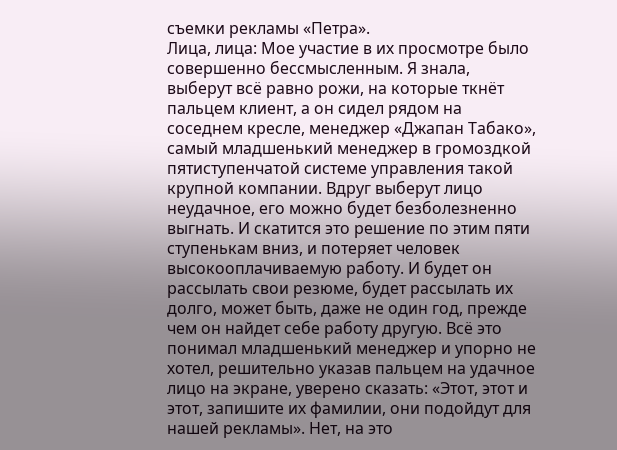съемки рекламы «Петра».
Лица, лица: Мое участие в их просмотре было совершенно бессмысленным. Я знала, выберут всё равно рожи, на которые ткнёт пальцем клиент, а он сидел рядом на соседнем кресле, менеджер «Джапан Табако», самый младшенький менеджер в громоздкой пятиступенчатой системе управления такой крупной компании. Вдруг выберут лицо неудачное, его можно будет безболезненно выгнать. И скатится это решение по этим пяти ступенькам вниз, и потеряет человек высокооплачиваемую работу. И будет он рассылать свои резюме, будет рассылать их долго, может быть, даже не один год, прежде чем он найдет себе работу другую. Всё это понимал младшенький менеджер и упорно не хотел, решительно указав пальцем на удачное лицо на экране, уверено сказать: «Этот, этот и этот, запишите их фамилии, они подойдут для нашей рекламы». Нет, на это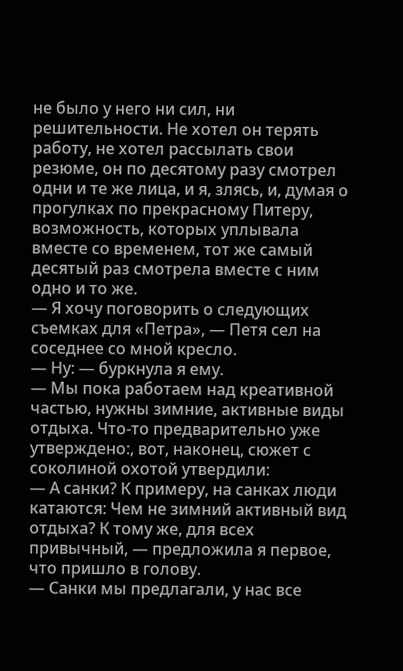не было у него ни сил, ни решительности. Не хотел он терять работу, не хотел рассылать свои резюме, он по десятому разу смотрел одни и те же лица, и я, злясь, и, думая о прогулках по прекрасному Питеру, возможность, которых уплывала вместе со временем, тот же самый десятый раз смотрела вместе с ним одно и то же.
— Я хочу поговорить о следующих съемках для «Петра», — Петя сел на соседнее со мной кресло.
— Ну: — буркнула я ему.
— Мы пока работаем над креативной частью, нужны зимние, активные виды отдыха. Что-то предварительно уже утверждено:, вот, наконец, сюжет с соколиной охотой утвердили:
— А санки? К примеру, на санках люди катаются: Чем не зимний активный вид отдыха? К тому же, для всех привычный, — предложила я первое, что пришло в голову.
— Санки мы предлагали, у нас все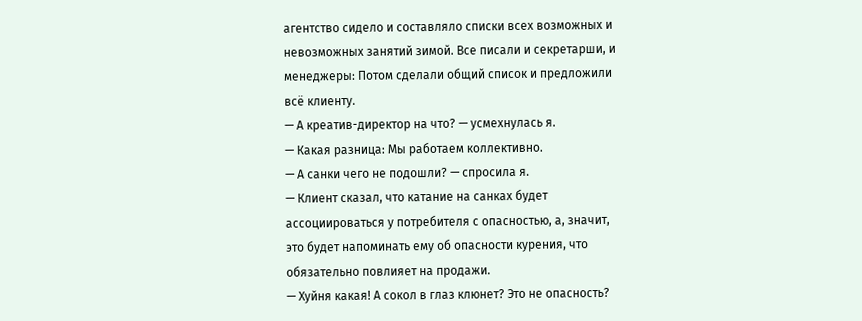агентство сидело и составляло списки всех возможных и невозможных занятий зимой. Все писали и секретарши, и менеджеры: Потом сделали общий список и предложили всё клиенту.
— А креатив-директор на что? — усмехнулась я.
— Какая разница: Мы работаем коллективно.
— А санки чего не подошли? — спросила я.
— Клиент сказал, что катание на санках будет ассоциироваться у потребителя с опасностью, а, значит, это будет напоминать ему об опасности курения, что обязательно повлияет на продажи.
— Хуйня какая! А сокол в глаз клюнет? Это не опасность?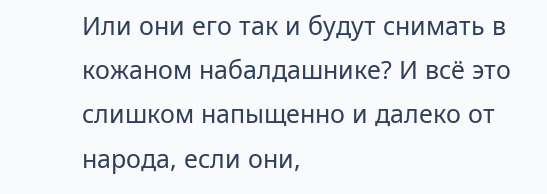Или они его так и будут снимать в кожаном набалдашнике? И всё это слишком напыщенно и далеко от народа, если они,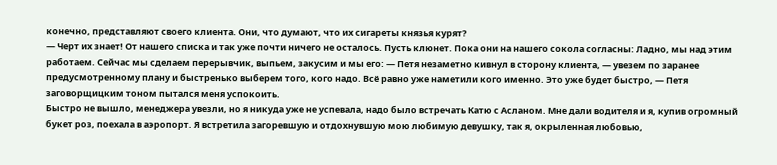конечно, представляют своего клиента. Они, что думают, что их сигареты князья курят?
— Черт их знает! От нашего списка и так уже почти ничего не осталось. Пусть клюнет. Пока они на нашего сокола согласны: Ладно, мы над этим работаем. Сейчас мы сделаем перерывчик, выпьем, закусим и мы его: — Петя незаметно кивнул в сторону клиента, — увезем по заранее предусмотренному плану и быстренько выберем того, кого надо. Всё равно уже наметили кого именно. Это уже будет быстро, — Петя заговорщицким тоном пытался меня успокоить.
Быстро не вышло, менеджера увезли, но я никуда уже не успевала, надо было встречать Катю с Асланом. Мне дали водителя и я, купив огромный букет роз, поехала в аэропорт. Я встретила загоревшую и отдохнувшую мою любимую девушку, так я, окрыленная любовью,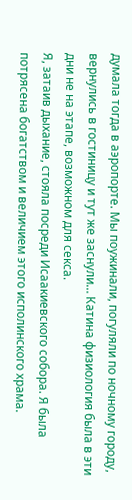думала тогда в аэропорте. Мы поужинали, погуляли по ночному городу, вернулись в гостиницу и тут же заснули… Катина физиология была в эти дни не на этапе, возможном для секса.
Я, затаив дыхание, стояла посреди Исаакиевского собора. Я была потрясена богатством и величием этого исполинского храма.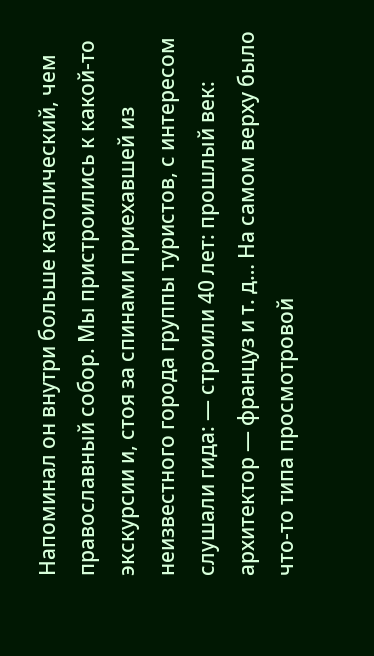Напоминал он внутри больше католический, чем православный собор. Мы пристроились к какой-то экскурсии и, стоя за спинами приехавшей из неизвестного города группы туристов, с интересом слушали гида: — строили 40 лет: прошлый век: архитектор — француз и т. д… На самом верху было что-то типа просмотровой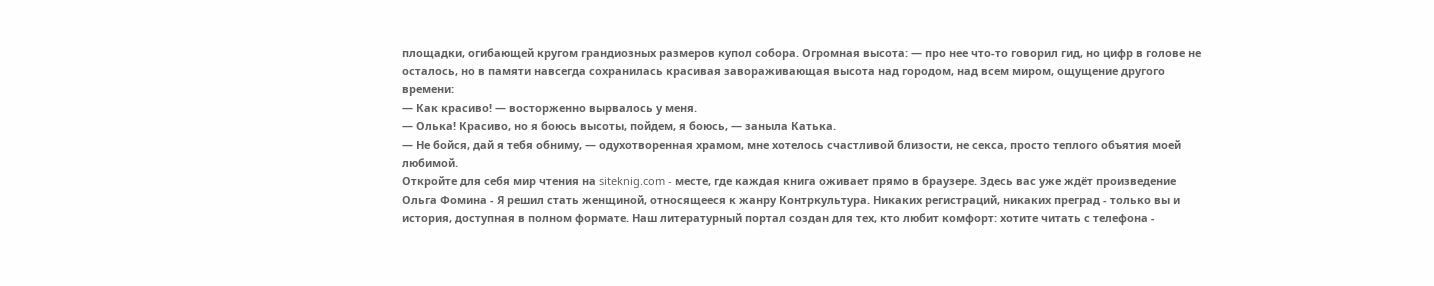площадки, огибающей кругом грандиозных размеров купол собора. Огромная высота: — про нее что-то говорил гид, но цифр в голове не осталось, но в памяти навсегда сохранилась красивая завораживающая высота над городом, над всем миром, ощущение другого времени:
— Как красиво! — восторженно вырвалось у меня.
— Олька! Красиво, но я боюсь высоты, пойдем, я боюсь, — заныла Катька.
— Не бойся, дай я тебя обниму, — одухотворенная храмом, мне хотелось счастливой близости, не секса, просто теплого объятия моей любимой.
Откройте для себя мир чтения на siteknig.com - месте, где каждая книга оживает прямо в браузере. Здесь вас уже ждёт произведение Ольга Фомина - Я решил стать женщиной, относящееся к жанру Контркультура. Никаких регистраций, никаких преград - только вы и история, доступная в полном формате. Наш литературный портал создан для тех, кто любит комфорт: хотите читать с телефона -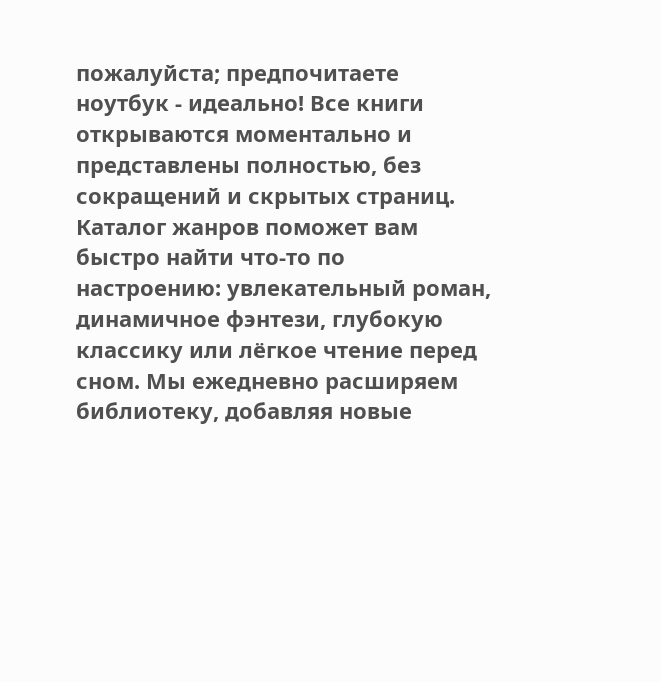пожалуйста; предпочитаете ноутбук - идеально! Все книги открываются моментально и представлены полностью, без сокращений и скрытых страниц. Каталог жанров поможет вам быстро найти что-то по настроению: увлекательный роман, динамичное фэнтези, глубокую классику или лёгкое чтение перед сном. Мы ежедневно расширяем библиотеку, добавляя новые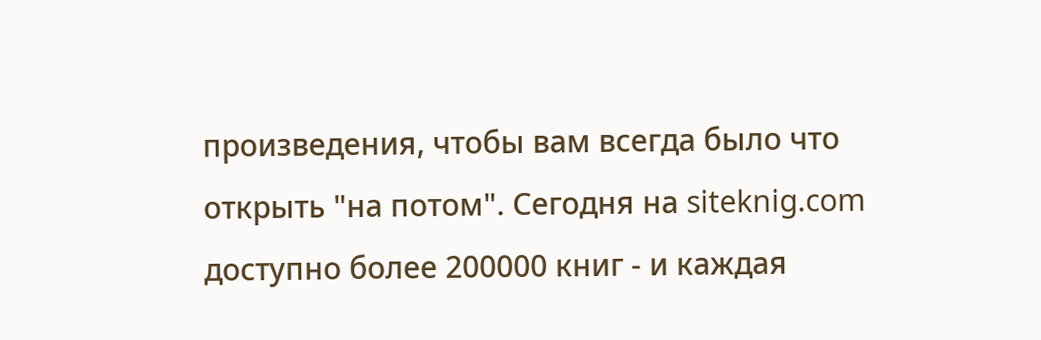произведения, чтобы вам всегда было что открыть "на потом". Сегодня на siteknig.com доступно более 200000 книг - и каждая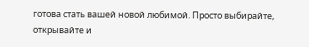готова стать вашей новой любимой. Просто выбирайте, открывайте и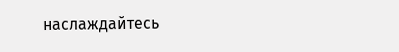наслаждайтесь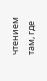чтением там, где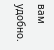вам удобно.